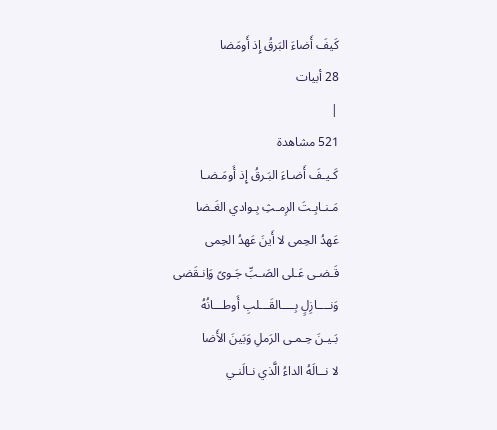كَيفَ أَضاءَ البَرقُ إِذ أَومَضا
28 أبيات
|
521 مشاهدة
كَـيـفَ أَضـاءَ البَـرقُ إِذ أَومَـضـا
مَـنـابِـتَ الرِمـثِ بِـوادي الغَـضا
عَهدُ الحِمى لا أَينَ عَهدُ الحِمى
قَـضـى عَـلى الصَـبِّ جَـوىً وَاِنـقَضى
وَنــــازِلٍ بِــــالقَـــلبِ أَوطـــانُهُ
بَـيـنَ حِـمـى الرَملِ وَبَينَ الأَضا
لا نــالَهُ الداءُ الَّذي نـالَنـي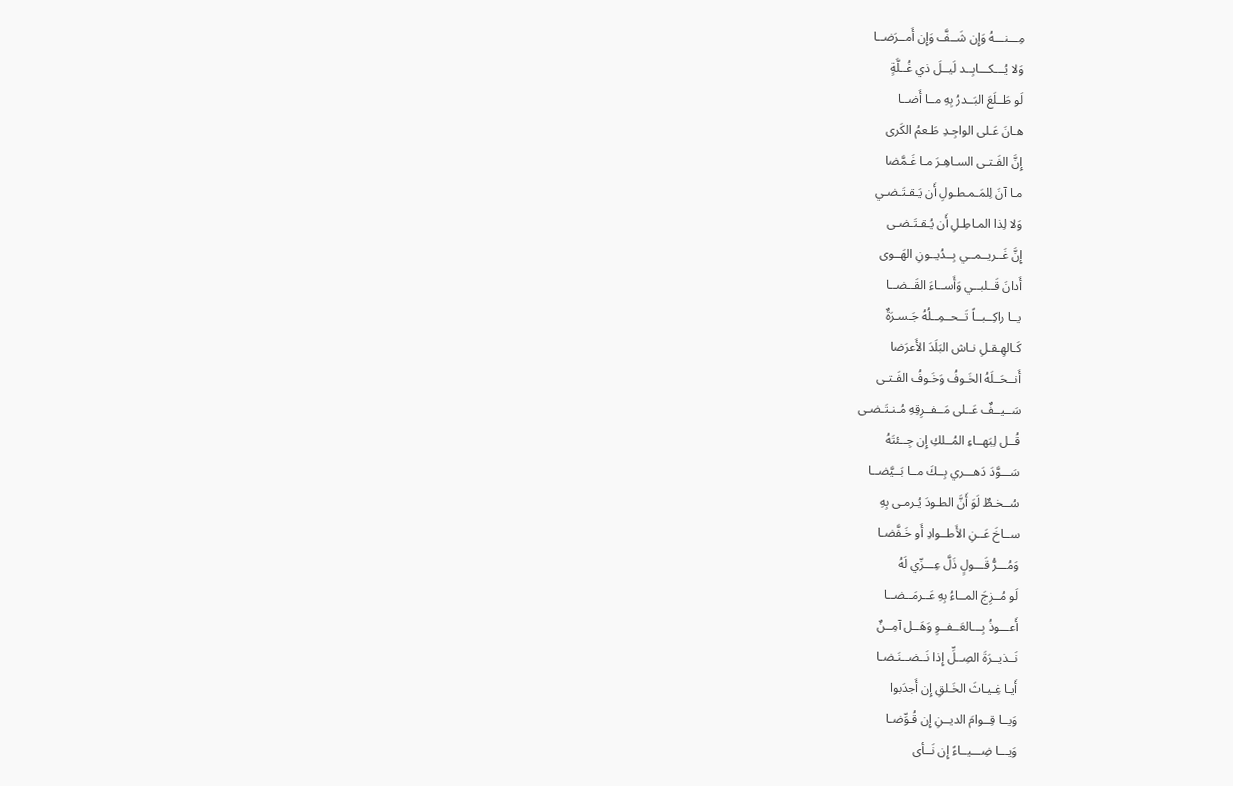مِـــنـــهُ وَإِن شَــفَّ وَإِن أَمــرَضــا
وَلا يُـــكـــابِــد لَيــلَ ذي غُــلَّةٍ
لَو طَــلَعَ البَــدرُ بِهِ مــا أَضــا
هـانَ عَـلى الواجِـدِ طَـعمُ الكَرى
إِنَّ الفَـتـى السـاهِـرَ مـا غَـمَّضا
مـا آنَ لِلمَـمـطـولِ أَن يَـقـتَـضـي
وَلا لِذا المـاطِـلِ أَن يُـقـتَـضـى
إِنَّ غَــريــمــي بِــدُيــونِ الهَــوى
أَدانَ قَــلبــي وَأَســاءَ القَــضــا
يــا راكِــبــاً تَــحــمِــلُهُ جَـسـرَةٌ
كَـالهِـقـلِ نـاش البَلَدَ الأَعرَضا
أَنــحَــلَهُ الخَـوفُ وَخَـوفُ الفَـتـى
سَــيــفٌ عَــلى مَــفــرِقِهِ مُـنـتَـضـى
قُــل لِبَهــاءِ المُــلكِ إِن جِــئتَهُ
سَـــوَّدَ دَهـــري بِــكَ مــا بَــيَّضــا
سُــخـطٌ لَوَ أَنَّ الطـودَ يُـرمـى بِهِ
ســاخَ عَــنِ الأَطــوادِ أَو خَـفَّضـا
وَمُـــرُّ قَـــولٍ ذَلَّ عِـــزّي لَهُ
لَو مُــزِجَ المــاءُ بِهِ عَــرمَــضــا
أَعـــوذُ بِـــالعَــفــوِ وَهَــل آمِــنٌ
نَــذيــرَةَ الصِــلِّ إِذا نَــضــنَـضـا
أَيـا غِـيـاثَ الخَـلقِ إِن أَجدَبوا
وَيــا قِــوامَ الديــنِ إِن قُـوِّضـا
وَيـــا ضِـــيــاءً إِن نَــأى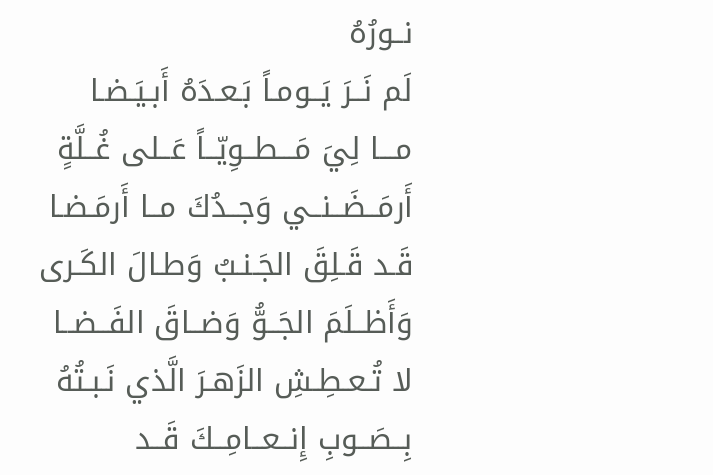نــورُهُ
لَم نَــرَ يَــومـاً بَـعـدَهُ أَبـيَـضـا
مـــا لِيَ مَـــطــوِيّــاً عَــلى غُــلَّةٍ
أَرمَــضَــنــي وَجــدُكَ مــا أَرمَـضـا
قَـد قَـلِقَ الجَـنـبُ وَطـالَ الكَـرى
وَأَظــلَمَ الجَــوُّ وَضــاقَ الفَــضــا
لا تُـعـطِـشِ الزَهـرَ الَّذي نَـبـتُهُ
بِــصَــوبِ إِنــعــامِــكَ قَــد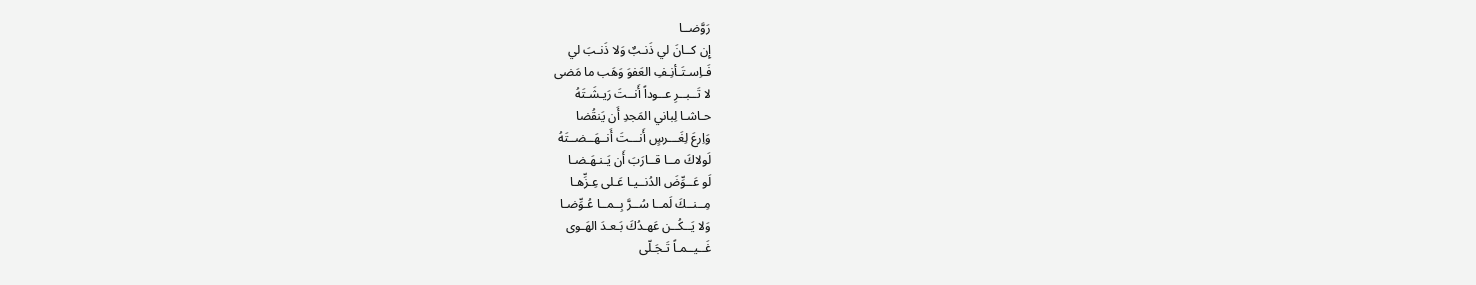رَوَّضــا
إِن كــانَ لي ذَنـبٌ وَلا ذَنـبَ لي
فَـاِسـتَـأنِـفِ العَفوَ وَهَب ما مَضى
لا تَــبــرِ عــوداً أَنــتَ رَيـشَـتَهُ
حـاشـا لِباني المَجدِ أَن يَنقُضا
وَاِرعَ لِغَـــرسٍ أَنـــتَ أَنــهَــضــتَهُ
لَولاكَ مــا قــارَبَ أَن يَـنـهَـضـا
لَو عَــوِّضَ الدُنــيـا عَـلى عِـزِّهـا
مِــنــكَ لَمــا سُــرَّ بِــمــا عُـوِّضـا
وَلا يَــكُــن عَهـدُكَ بَـعـدَ الهَـوى
غَــيــمـاً تَـجَـلّى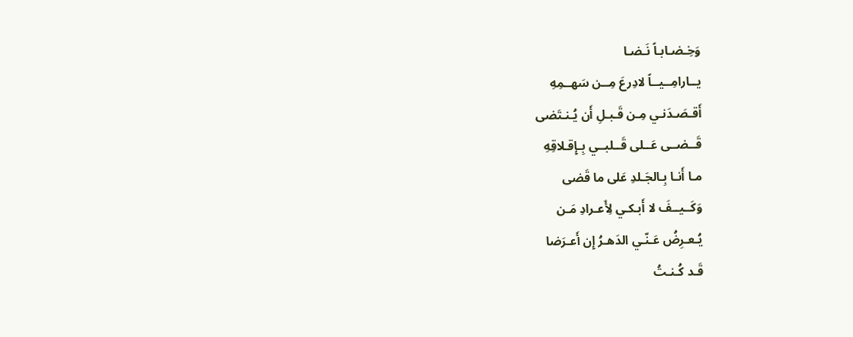وَخِـضـابـاً نَـضـا
يــارامِــيــاً لادِرعَ مِــن سَهــمِهِ
أَقـصَـدَنـي مِـن قَـبـلِ أَن يُـنـتَضى
قَــضــى عَــلى قَــلبــي بِـإِقـلاقِهِ
مـا أَنـا بِـالجَـلدِ عَلى ما قَضى
وَكَــيــفَ لا أَبـكـي لِأَعـرادِ مَـن
يُـعـرِضُ عَـنّـي الدَهـرُ إِن أَعـرَضا
قَـد كُـنـتُ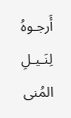أَرجـوهُ لِنَـيـلِ المُنى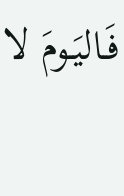فَـاليَـومَ لا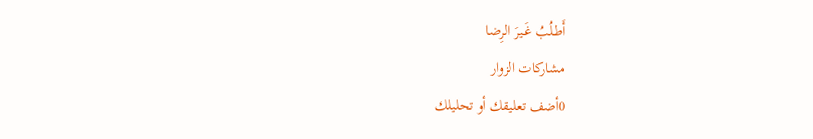أَطـلُبُ غَـيرَ الرِضا
مشاركات الزوار
0أضف تعليقك أو تحليلك